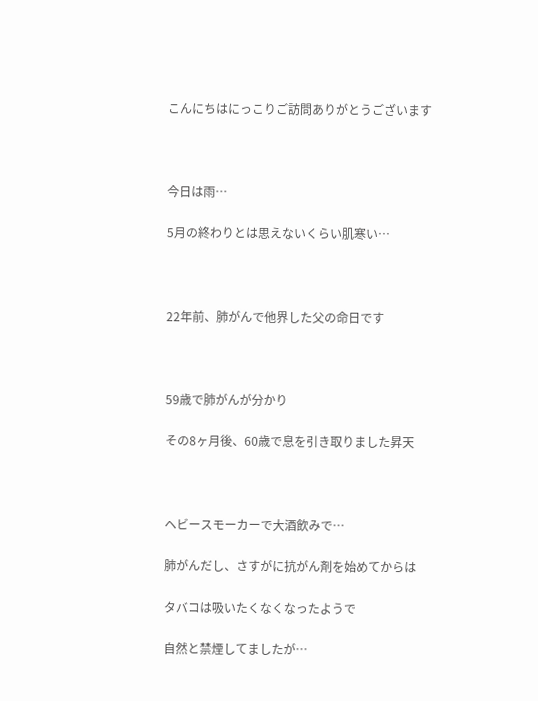こんにちはにっこりご訪問ありがとうございます



今日は雨…

5月の終わりとは思えないくらい肌寒い…



22年前、肺がんで他界した父の命日です



59歳で肺がんが分かり

その8ヶ月後、60歳で息を引き取りました昇天



ヘビースモーカーで大酒飲みで…

肺がんだし、さすがに抗がん剤を始めてからは

タバコは吸いたくなくなったようで

自然と禁煙してましたが…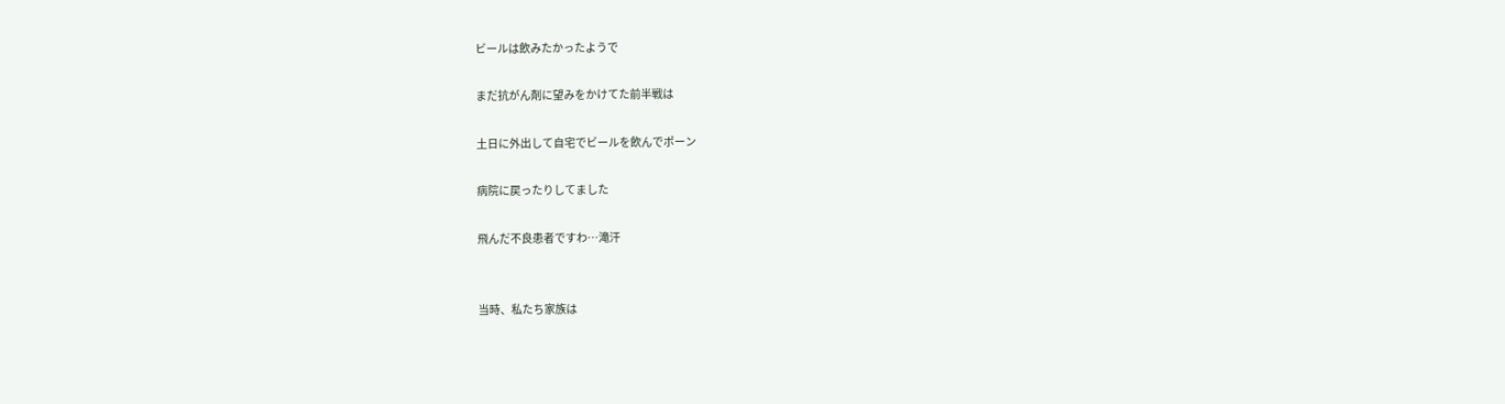ビールは飲みたかったようで

まだ抗がん剤に望みをかけてた前半戦は

土日に外出して自宅でビールを飲んでポーン

病院に戻ったりしてました

飛んだ不良患者ですわ…滝汗


当時、私たち家族は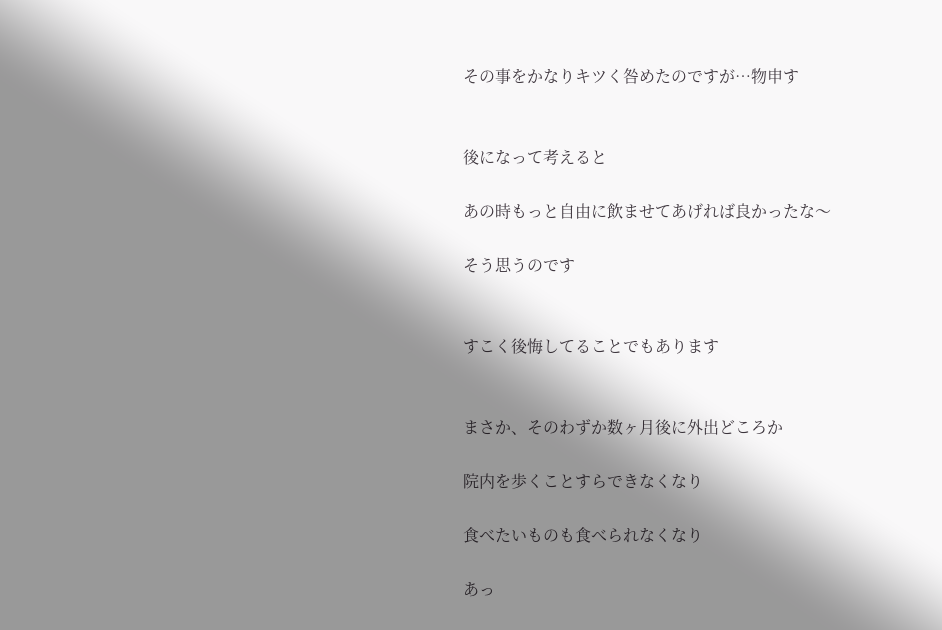その事をかなりキツく咎めたのですが…物申す


後になって考えると

あの時もっと自由に飲ませてあげれば良かったな〜

そう思うのです


すこく後悔してることでもあります


まさか、そのわずか数ヶ月後に外出どころか

院内を歩くことすらできなくなり

食べたいものも食べられなくなり

あっ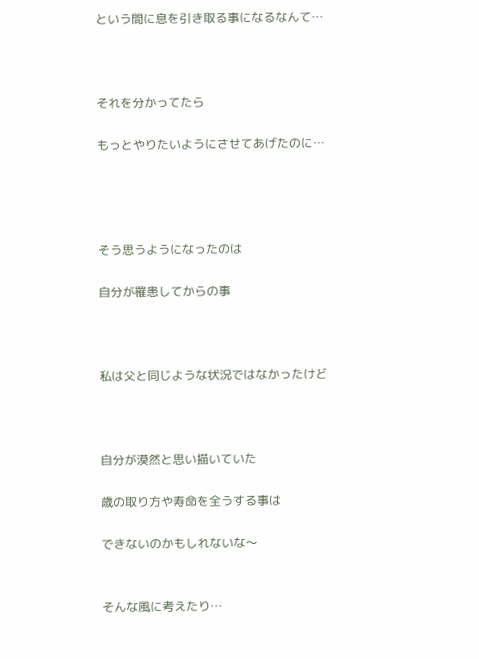という間に息を引き取る事になるなんて…



それを分かってたら

もっとやりたいようにさせてあげたのに…




そう思うようになったのは

自分が罹患してからの事



私は父と同じような状況ではなかったけど



自分が漠然と思い描いていた

歳の取り方や寿命を全うする事は

できないのかもしれないな〜


そんな風に考えたり…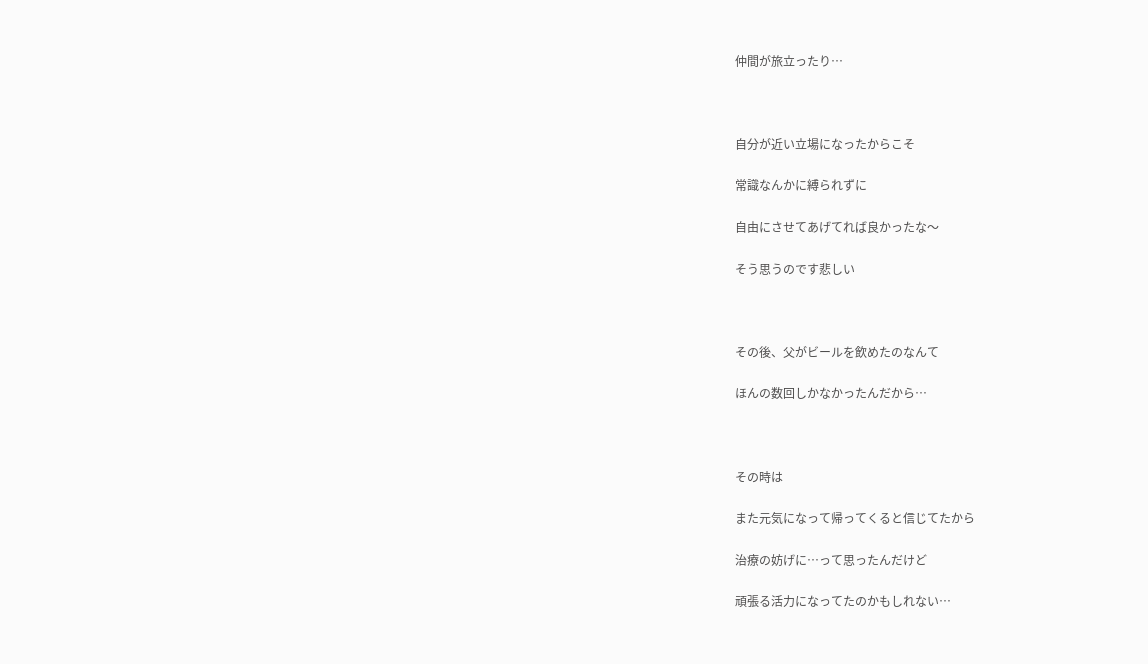仲間が旅立ったり…



自分が近い立場になったからこそ

常識なんかに縛られずに

自由にさせてあげてれば良かったな〜

そう思うのです悲しい



その後、父がビールを飲めたのなんて

ほんの数回しかなかったんだから…



その時は

また元気になって帰ってくると信じてたから

治療の妨げに…って思ったんだけど

頑張る活力になってたのかもしれない…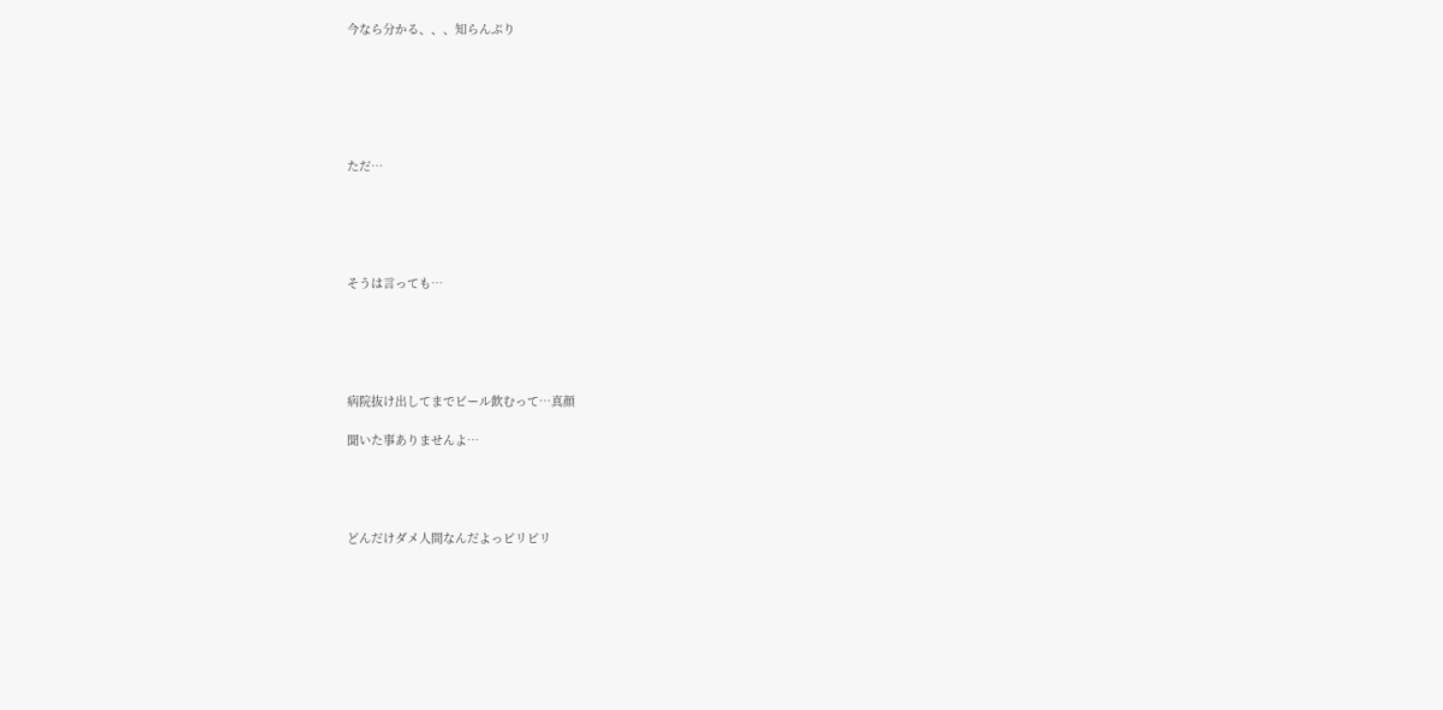今なら分かる、、、知らんぷり






ただ…





そうは言っても…





病院抜け出してまでビール飲むって…真顔

聞いた事ありませんよ…




どんだけダメ人間なんだよっピリピリ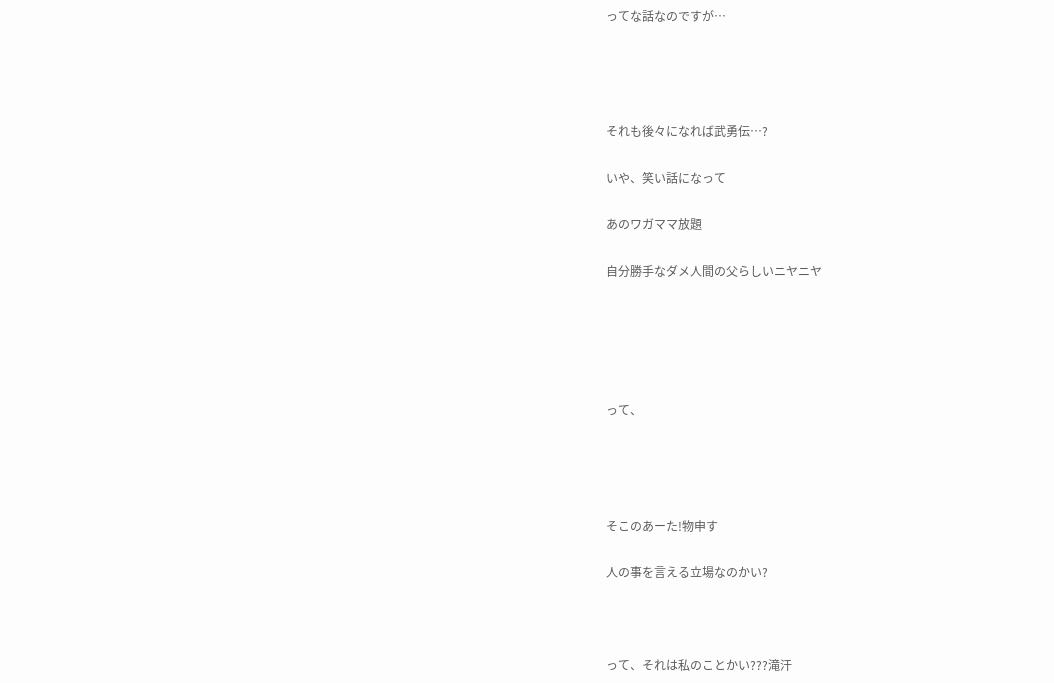ってな話なのですが…




それも後々になれば武勇伝…?

いや、笑い話になって

あのワガママ放題

自分勝手なダメ人間の父らしいニヤニヤ





って、




そこのあーた!物申す

人の事を言える立場なのかい?



って、それは私のことかい???滝汗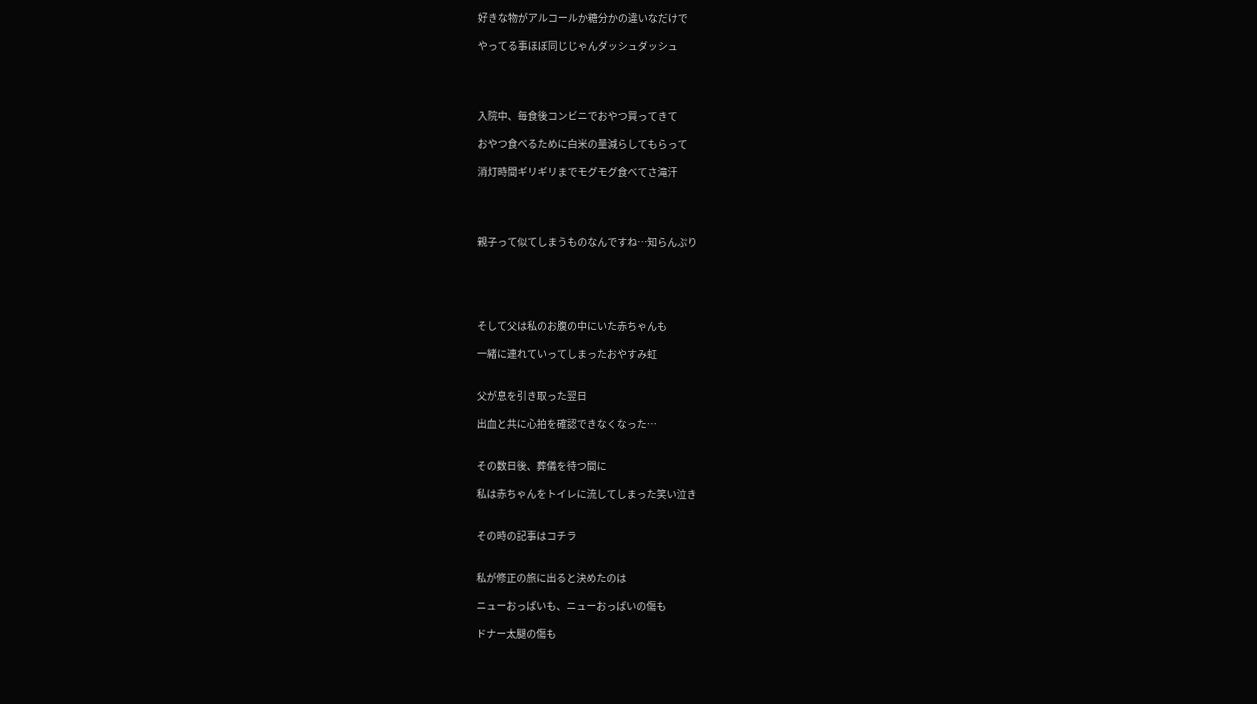好きな物がアルコールか糖分かの違いなだけで

やってる事ほぼ同じじゃんダッシュダッシュ




入院中、毎食後コンビニでおやつ買ってきて

おやつ食べるために白米の量減らしてもらって

消灯時間ギリギリまでモグモグ食べてさ滝汗




親子って似てしまうものなんですね…知らんぷり





そして父は私のお腹の中にいた赤ちゃんも

一緒に連れていってしまったおやすみ虹


父が息を引き取った翌日

出血と共に心拍を確認できなくなった…


その数日後、葬儀を待つ間に

私は赤ちゃんをトイレに流してしまった笑い泣き


その時の記事はコチラ


私が修正の旅に出ると決めたのは

ニューおっぱいも、ニューおっぱいの傷も

ドナー太腿の傷も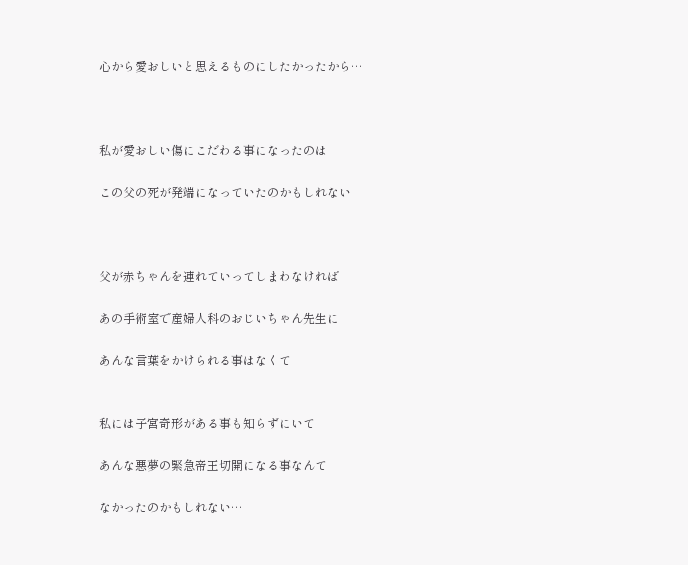心から愛おしいと思えるものにしたかったから…



私が愛おしい傷にこだわる事になったのは

この父の死が発端になっていたのかもしれない



父が赤ちゃんを連れていってしまわなければ

あの手術室で産婦人科のおじいちゃん先生に

あんな言葉をかけられる事はなくて


私には子宮奇形がある事も知らずにいて

あんな悪夢の緊急帝王切開になる事なんて

なかったのかもしれない…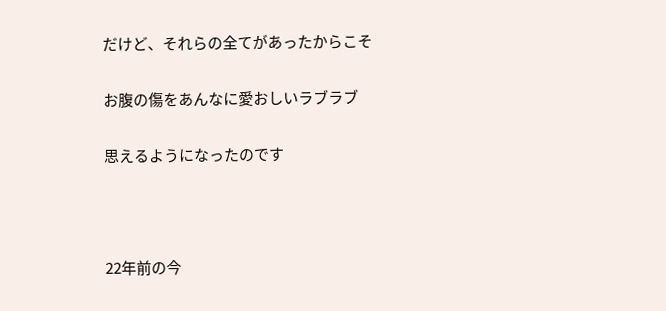だけど、それらの全てがあったからこそ

お腹の傷をあんなに愛おしいラブラブ

思えるようになったのです



22年前の今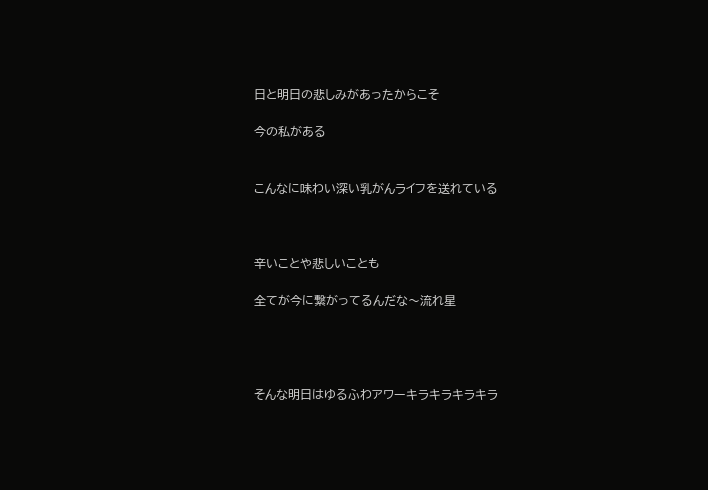日と明日の悲しみがあったからこそ

今の私がある


こんなに味わい深い乳がんライフを送れている



辛いことや悲しいことも

全てが今に繋がってるんだな〜流れ星




そんな明日はゆるふわアワーキラキラキラキラ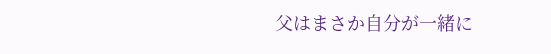父はまさか自分が一緒に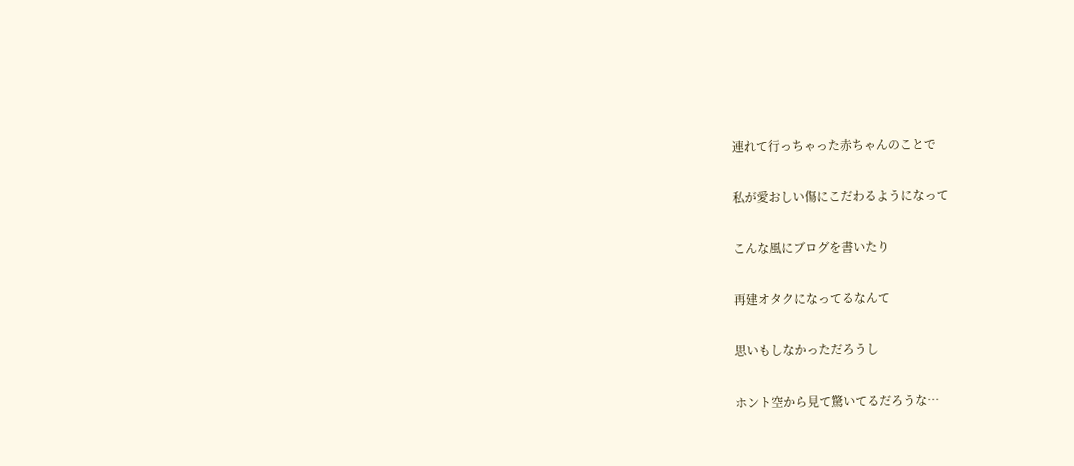連れて行っちゃった赤ちゃんのことで

私が愛おしい傷にこだわるようになって

こんな風にブログを書いたり

再建オタクになってるなんて

思いもしなかっただろうし

ホント空から見て驚いてるだろうな…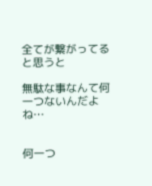全てが繋がってると思うと

無駄な事なんて何一つないんだよね…


何一つ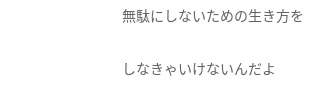無駄にしないための生き方を

しなきゃいけないんだよ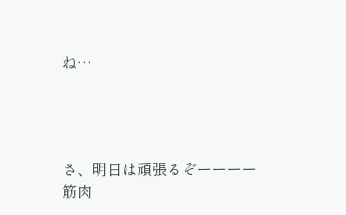ね…




さ、明日は頑張るぞーーーー筋肉